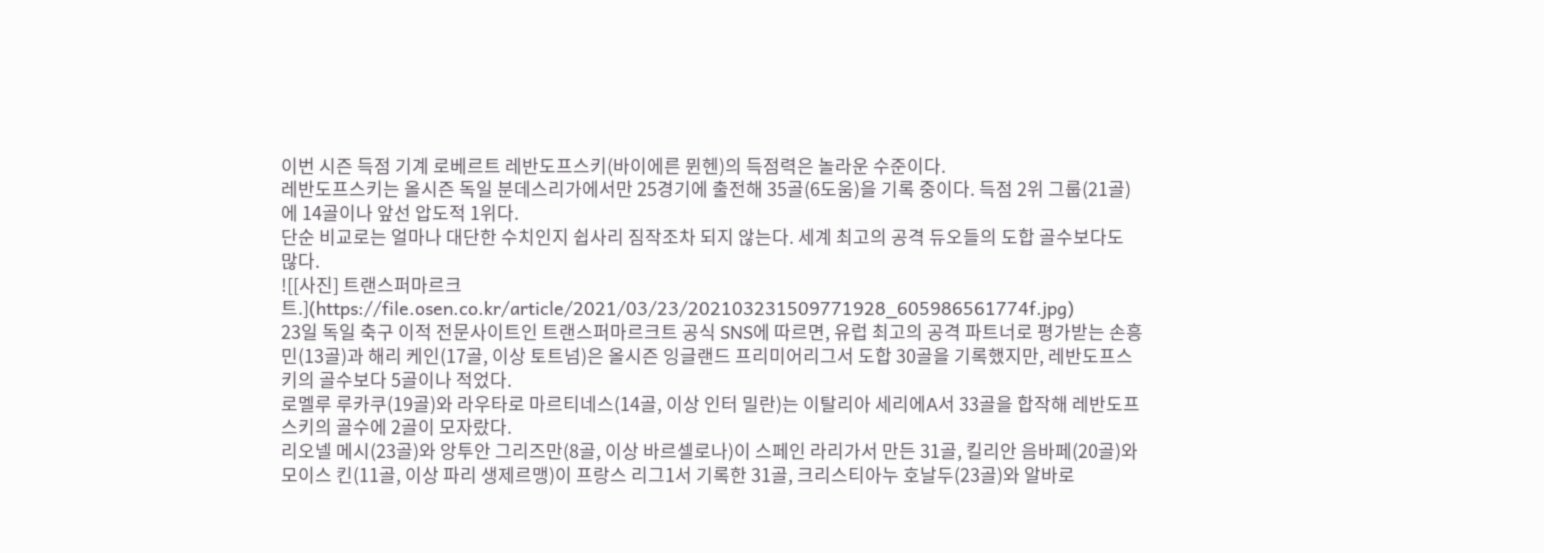이번 시즌 득점 기계 로베르트 레반도프스키(바이에른 뮌헨)의 득점력은 놀라운 수준이다.
레반도프스키는 올시즌 독일 분데스리가에서만 25경기에 출전해 35골(6도움)을 기록 중이다. 득점 2위 그룹(21골)에 14골이나 앞선 압도적 1위다.
단순 비교로는 얼마나 대단한 수치인지 쉽사리 짐작조차 되지 않는다. 세계 최고의 공격 듀오들의 도합 골수보다도 많다.
![[사진] 트랜스퍼마르크트.](https://file.osen.co.kr/article/2021/03/23/202103231509771928_605986561774f.jpg)
23일 독일 축구 이적 전문사이트인 트랜스퍼마르크트 공식 SNS에 따르면, 유럽 최고의 공격 파트너로 평가받는 손흥민(13골)과 해리 케인(17골, 이상 토트넘)은 올시즌 잉글랜드 프리미어리그서 도합 30골을 기록했지만, 레반도프스키의 골수보다 5골이나 적었다.
로멜루 루카쿠(19골)와 라우타로 마르티네스(14골, 이상 인터 밀란)는 이탈리아 세리에A서 33골을 합작해 레반도프스키의 골수에 2골이 모자랐다.
리오넬 메시(23골)와 앙투안 그리즈만(8골, 이상 바르셀로나)이 스페인 라리가서 만든 31골, 킬리안 음바페(20골)와 모이스 킨(11골, 이상 파리 생제르맹)이 프랑스 리그1서 기록한 31골, 크리스티아누 호날두(23골)와 알바로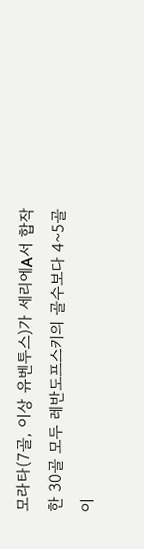모라타(7골, 이상 유벤투스)가 세리에A서 합작한 30골 모두 레반도프스키의 골수보다 4~5골이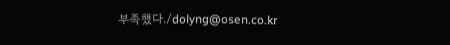부족했다./dolyng@osen.co.kr